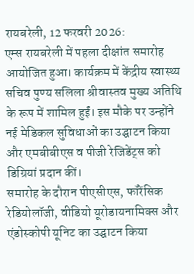रायबरेली, 12 फरवरी 2026:
एम्स रायबरेली में पहला दीक्षांत समारोह आयोजित हुआ। कार्यक्रम में केंद्रीय स्वास्थ्य सचिव पुण्य सलिला श्रीवास्तव मुख्य अतिथि के रूप में शामिल हुईं। इस मौके पर उन्होंने नई मेडिकल सुविधाओं का उद्घाटन किया और एमबीबीएस व पीजी रेजिडेंट्स को डिग्रियां प्रदान कीं।
समारोह के दौरान पीएसीएस, फॉरेंसिक रेडियोलॉजी, वीडियो यूरोडायनामिक्स और एंडोस्कोपी यूनिट का उद्घाटन किया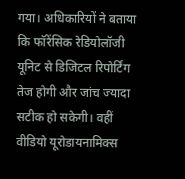गया। अधिकारियों ने बताया कि फॉरेंसिक रेडियोलॉजी यूनिट से डिजिटल रिपोर्टिंग तेज होगी और जांच ज्यादा सटीक हो सकेगी। वहीं वीडियो यूरोडायनामिक्स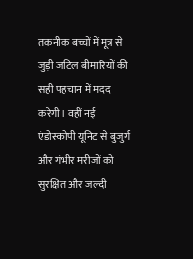तकनीक बच्चों में मूत्र से जुड़ी जटिल बीमारियों की सही पहचान में मदद करेगी। वहीं नई एंडोस्कोपी यूनिट से बुजुर्ग और गंभीर मरीजों को सुरक्षित और जल्दी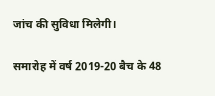जांच की सुविधा मिलेगी।

समारोह में वर्ष 2019-20 बैच के 48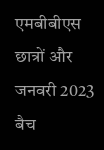एमबीबीएस छात्रों और जनवरी 2023 बैच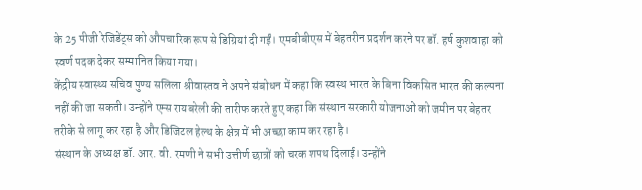के 25 पीजी रेजिडेंट्स को औपचारिक रूप से डिग्रियां दी गईं। एमबीबीएस में बेहतरीन प्रदर्शन करने पर डॉ. हर्ष कुशवाहा को स्वर्ण पदक देकर सम्मानित किया गया।
केंद्रीय स्वास्थ्य सचिव पुण्य सलिला श्रीवास्तव ने अपने संबोधन में कहा कि स्वस्थ भारत के बिना विकसित भारत की कल्पना नहीं की जा सकती। उन्होंने एम्स रायबरेली की तारीफ करते हुए कहा कि संस्थान सरकारी योजनाओं को जमीन पर बेहतर तरीके से लागू कर रहा है और डिजिटल हेल्थ के क्षेत्र में भी अच्छा काम कर रहा है।
संस्थान के अध्यक्ष डॉ. आर. वी. रमणी ने सभी उत्तीर्ण छात्रों को चरक शपथ दिलाई। उन्होंने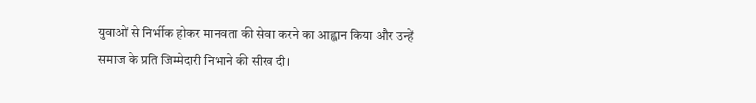युवाओं से निर्भीक होकर मानवता की सेवा करने का आह्वान किया और उन्हें समाज के प्रति जिम्मेदारी निभाने की सीख दी।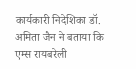कार्यकारी निदेशिका डॉ. अमिता जैन ने बताया कि एम्स रायबरेली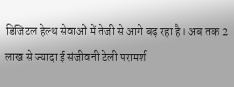डिजिटल हेल्थ सेवाओं में तेजी से आगे बढ़ रहा है। अब तक 2 लाख से ज्यादा ई संजीवनी टेली परामर्श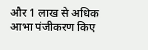और 1 लाख से अधिक आभा पंजीकरण किए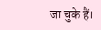जा चुके हैं।